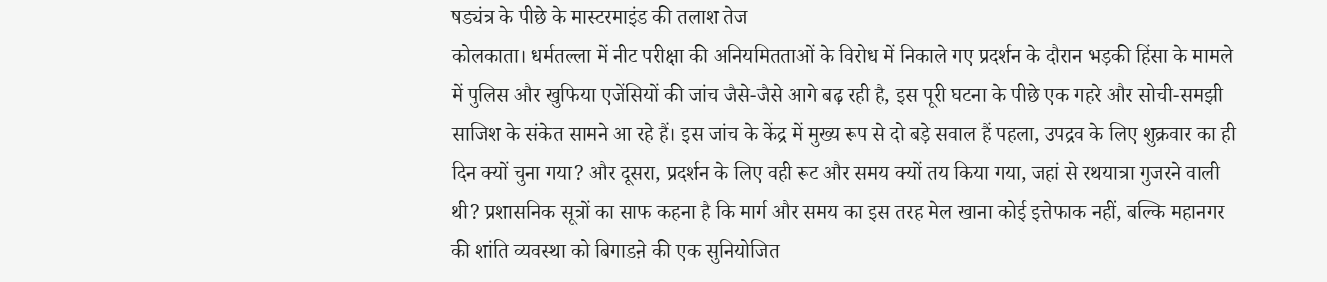षड्यंत्र के पीछे के मास्टरमाइंड की तलाश तेज
कोलकाता। धर्मतल्ला में नीट परीक्षा की अनियमितताओं के विरोध में निकाले गए प्रदर्शन के दौरान भड़की हिंसा के मामले में पुलिस और खुफिया एजेंसियों की जांच जैसे-जैसे आगे बढ़ रही है, इस पूरी घटना के पीछे एक गहरे और सोची-समझी साजिश के संकेत सामने आ रहे हैं। इस जांच के केंद्र में मुख्य रूप से दो बड़े सवाल हैं पहला, उपद्रव के लिए शुक्रवार का ही दिन क्यों चुना गया? और दूसरा, प्रदर्शन के लिए वही रूट और समय क्यों तय किया गया, जहां से रथयात्रा गुजरने वाली थी? प्रशासनिक सूत्रों का साफ कहना है कि मार्ग और समय का इस तरह मेल खाना कोई इत्तेफाक नहीं, बल्कि महानगर की शांति व्यवस्था को बिगाडऩे की एक सुनियोजित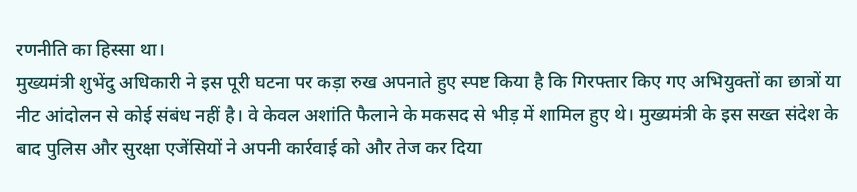रणनीति का हिस्सा था।
मुख्यमंत्री शुभेंदु अधिकारी ने इस पूरी घटना पर कड़ा रुख अपनाते हुए स्पष्ट किया है कि गिरफ्तार किए गए अभियुक्तों का छात्रों या नीट आंदोलन से कोई संबंध नहीं है। वे केवल अशांति फैलाने के मकसद से भीड़ में शामिल हुए थे। मुख्यमंत्री के इस सख्त संदेश के बाद पुलिस और सुरक्षा एजेंसियों ने अपनी कार्रवाई को और तेज कर दिया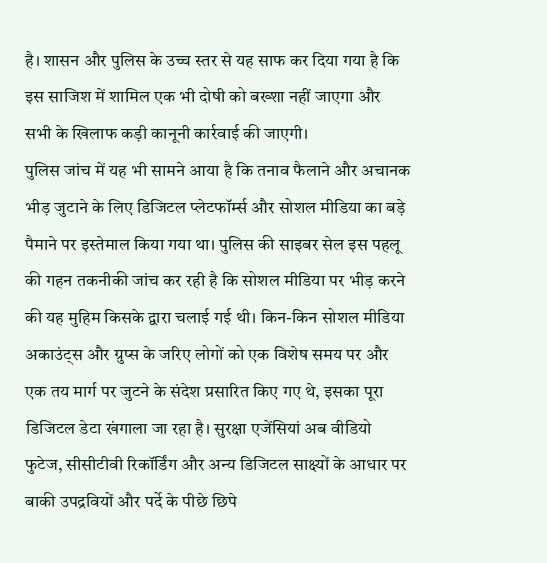है। शासन और पुलिस के उच्च स्तर से यह साफ कर दिया गया है कि इस साजिश में शामिल एक भी दोषी को बख्शा नहीं जाएगा और सभी के खिलाफ कड़ी कानूनी कार्रवाई की जाएगी।
पुलिस जांच में यह भी सामने आया है कि तनाव फैलाने और अचानक भीड़ जुटाने के लिए डिजिटल प्लेटफॉर्म्स और सोशल मीडिया का बड़े पैमाने पर इस्तेमाल किया गया था। पुलिस की साइबर सेल इस पहलू की गहन तकनीकी जांच कर रही है कि सोशल मीडिया पर भीड़ करने की यह मुहिम किसके द्वारा चलाई गई थी। किन-किन सोशल मीडिया अकाउंट्स और ग्रुप्स के जरिए लोगों को एक विशेष समय पर और एक तय मार्ग पर जुटने के संदेश प्रसारित किए गए थे, इसका पूरा डिजिटल डेटा खंगाला जा रहा है। सुरक्षा एजेंसियां अब वीडियो फुटेज, सीसीटीवी रिकॉर्डिंग और अन्य डिजिटल साक्ष्यों के आधार पर बाकी उपद्रवियों और पर्दे के पीछे छिपे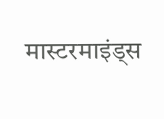मास्टरमाइंड्स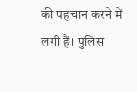की पहचान करने में लगी हैं। पुलिस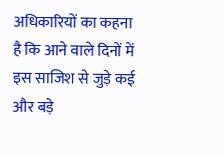अधिकारियों का कहना है कि आने वाले दिनों में इस साजिश से जुड़े कई और बड़े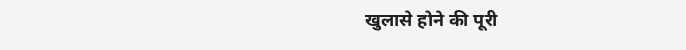खुलासे होने की पूरी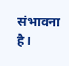संभावना है।